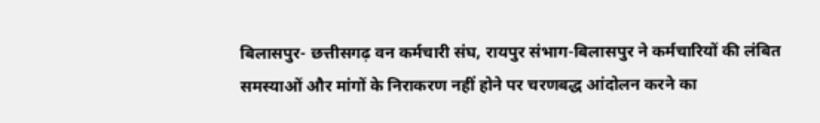बिलासपुर- छत्तीसगढ़ वन कर्मचारी संघ, रायपुर संभाग-बिलासपुर ने कर्मचारियों की लंबित समस्याओं और मांगों के निराकरण नहीं होने पर चरणबद्ध आंदोलन करने का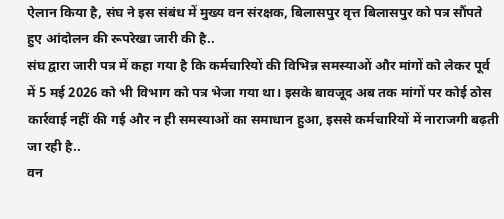ऐलान किया है, संघ ने इस संबंध में मुख्य वन संरक्षक, बिलासपुर वृत्त बिलासपुर को पत्र सौंपते हुए आंदोलन की रूपरेखा जारी की है..
संघ द्वारा जारी पत्र में कहा गया है कि कर्मचारियों की विभिन्न समस्याओं और मांगों को लेकर पूर्व में 5 मई 2026 को भी विभाग को पत्र भेजा गया था। इसके बावजूद अब तक मांगों पर कोई ठोस कार्रवाई नहीं की गई और न ही समस्याओं का समाधान हुआ, इससे कर्मचारियों में नाराजगी बढ़ती जा रही है..
वन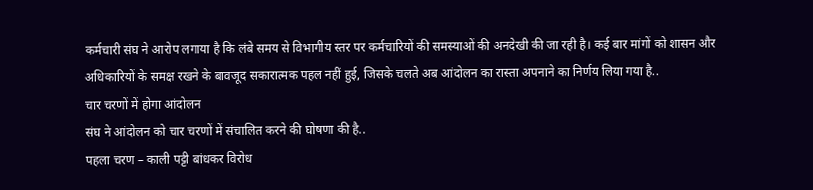कर्मचारी संघ ने आरोप लगाया है कि लंबे समय से विभागीय स्तर पर कर्मचारियों की समस्याओं की अनदेखी की जा रही है। कई बार मांगों को शासन और अधिकारियों के समक्ष रखने के बावजूद सकारात्मक पहल नहीं हुई, जिसके चलते अब आंदोलन का रास्ता अपनाने का निर्णय लिया गया है..
चार चरणों में होगा आंदोलन
संघ ने आंदोलन को चार चरणों में संचालित करने की घोषणा की है..
पहला चरण – काली पट्टी बांधकर विरोध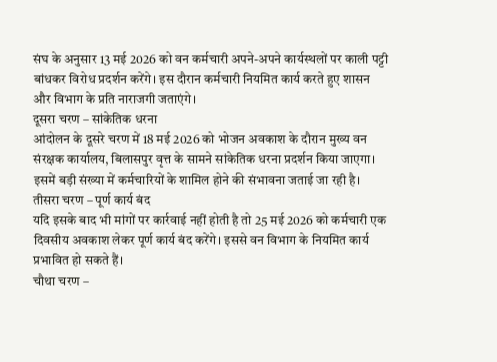संघ के अनुसार 13 मई 2026 को वन कर्मचारी अपने-अपने कार्यस्थलों पर काली पट्टी बांधकर विरोध प्रदर्शन करेंगे। इस दौरान कर्मचारी नियमित कार्य करते हुए शासन और विभाग के प्रति नाराजगी जताएंगे।
दूसरा चरण – सांकेतिक धरना
आंदोलन के दूसरे चरण में 18 मई 2026 को भोजन अवकाश के दौरान मुख्य वन संरक्षक कार्यालय, बिलासपुर वृत्त के सामने सांकेतिक धरना प्रदर्शन किया जाएगा। इसमें बड़ी संख्या में कर्मचारियों के शामिल होने की संभावना जताई जा रही है।
तीसरा चरण – पूर्ण कार्य बंद
यदि इसके बाद भी मांगों पर कार्रवाई नहीं होती है तो 25 मई 2026 को कर्मचारी एक दिवसीय अवकाश लेकर पूर्ण कार्य बंद करेंगे। इससे वन विभाग के नियमित कार्य प्रभावित हो सकते हैं।
चौथा चरण –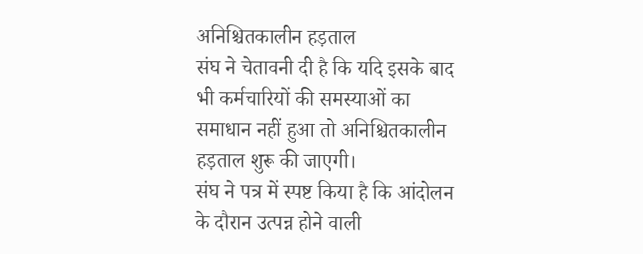अनिश्चितकालीन हड़ताल
संघ ने चेतावनी दी है कि यदि इसके बाद भी कर्मचारियों की समस्याओं का समाधान नहीं हुआ तो अनिश्चितकालीन हड़ताल शुरू की जाएगी।
संघ ने पत्र में स्पष्ट किया है कि आंदोलन के दौरान उत्पन्न होने वाली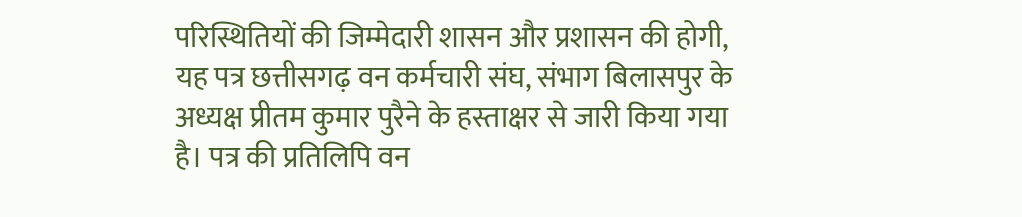परिस्थितियों की जिम्मेदारी शासन और प्रशासन की होगी, यह पत्र छत्तीसगढ़ वन कर्मचारी संघ, संभाग बिलासपुर के अध्यक्ष प्रीतम कुमार पुरैने के हस्ताक्षर से जारी किया गया है। पत्र की प्रतिलिपि वन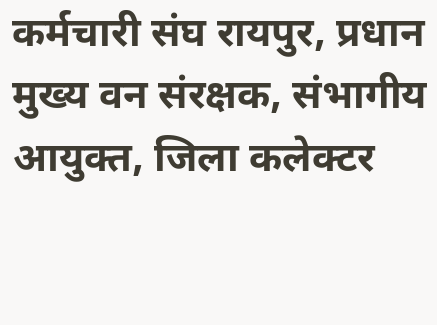कर्मचारी संघ रायपुर, प्रधान मुख्य वन संरक्षक, संभागीय आयुक्त, जिला कलेक्टर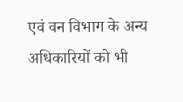एवं वन विभाग के अन्य अधिकारियों को भी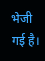भेजी गई है।